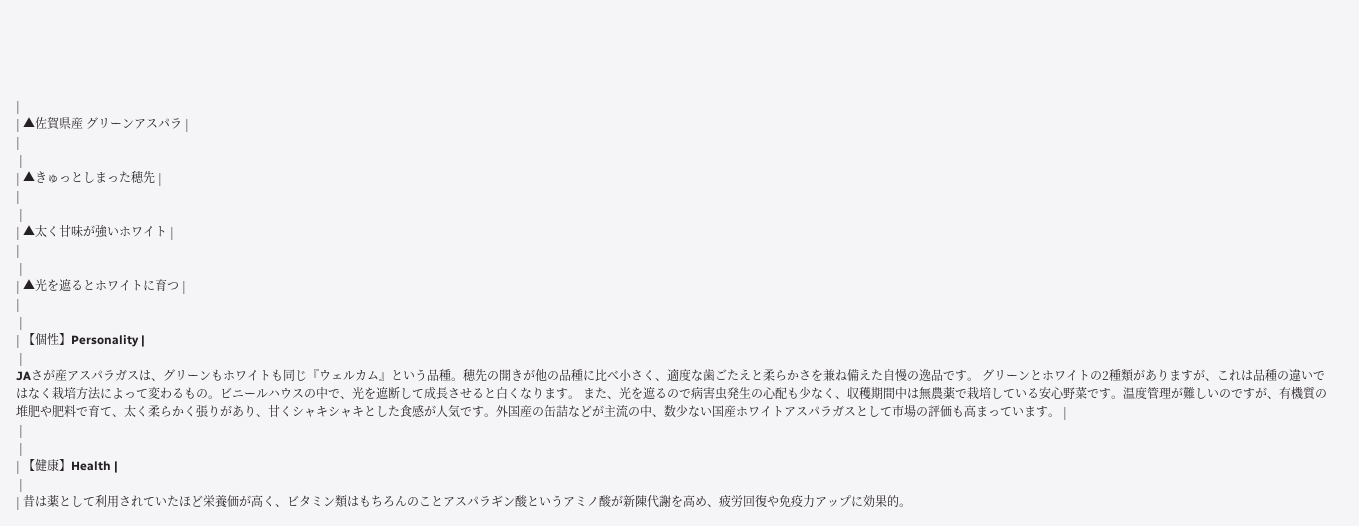|
| ▲佐賀県産 グリーンアスパラ |
|
 |
| ▲きゅっとしまった穂先 |
|
 |
| ▲太く甘味が強いホワイト |
|
 |
| ▲光を遮るとホワイトに育つ |
|
 |
| 【個性】Personality |
 |
JAさが産アスパラガスは、グリーンもホワイトも同じ『ウェルカム』という品種。穂先の開きが他の品種に比べ小さく、適度な歯ごたえと柔らかさを兼ね備えた自慢の逸品です。 グリーンとホワイトの2種類がありますが、これは品種の違いではなく栽培方法によって変わるもの。ビニールハウスの中で、光を遮断して成長させると白くなります。 また、光を遮るので病害虫発生の心配も少なく、収穫期間中は無農薬で栽培している安心野菜です。温度管理が難しいのですが、有機質の堆肥や肥料で育て、太く柔らかく張りがあり、甘くシャキシャキとした食感が人気です。外国産の缶詰などが主流の中、数少ない国産ホワイトアスパラガスとして市場の評価も高まっています。 |
 |
 |
| 【健康】Health |
 |
| 昔は薬として利用されていたほど栄養価が高く、ビタミン類はもちろんのことアスパラギン酸というアミノ酸が新陳代謝を高め、疲労回復や免疫力アップに効果的。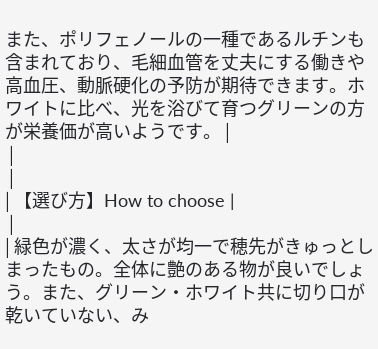また、ポリフェノールの一種であるルチンも含まれており、毛細血管を丈夫にする働きや高血圧、動脈硬化の予防が期待できます。ホワイトに比べ、光を浴びて育つグリーンの方が栄養価が高いようです。 |
 |
 |
| 【選び方】How to choose |
 |
| 緑色が濃く、太さが均一で穂先がきゅっとしまったもの。全体に艶のある物が良いでしょう。また、グリーン・ホワイト共に切り口が乾いていない、み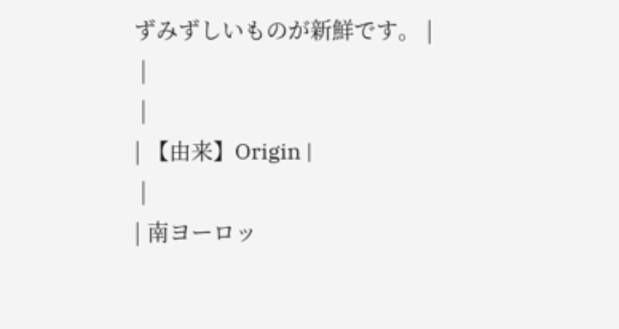ずみずしいものが新鮮です。 |
 |
 |
| 【由来】Origin |
 |
| 南ヨーロッ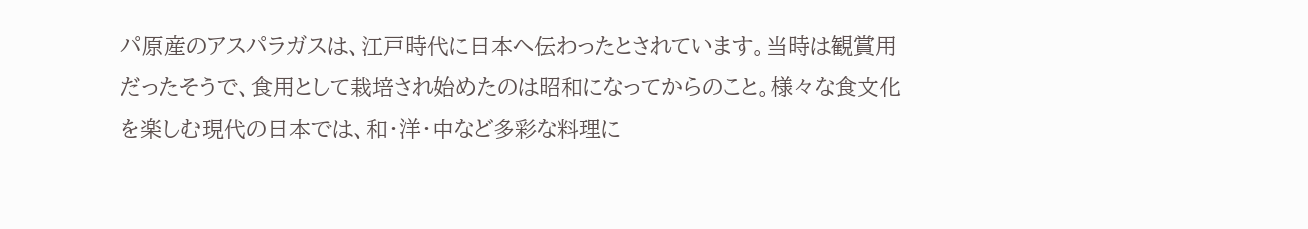パ原産のアスパラガスは、江戸時代に日本へ伝わったとされています。当時は観賞用だったそうで、食用として栽培され始めたのは昭和になってからのこと。様々な食文化を楽しむ現代の日本では、和・洋・中など多彩な料理に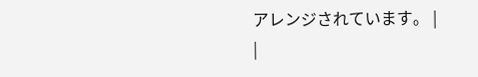アレンジされています。 |
|